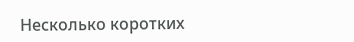Несколько коротких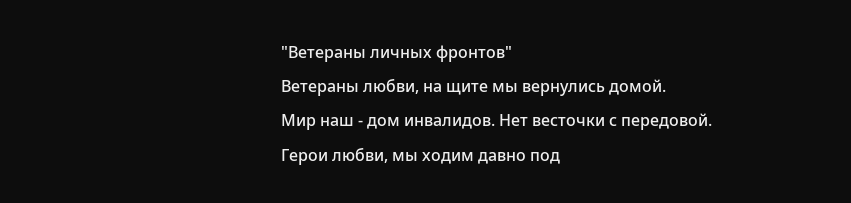"Ветераны личных фронтов"
Ветераны любви, на щите мы вернулись домой.
Мир наш - дом инвалидов. Нет весточки с передовой.
Герои любви, мы ходим давно под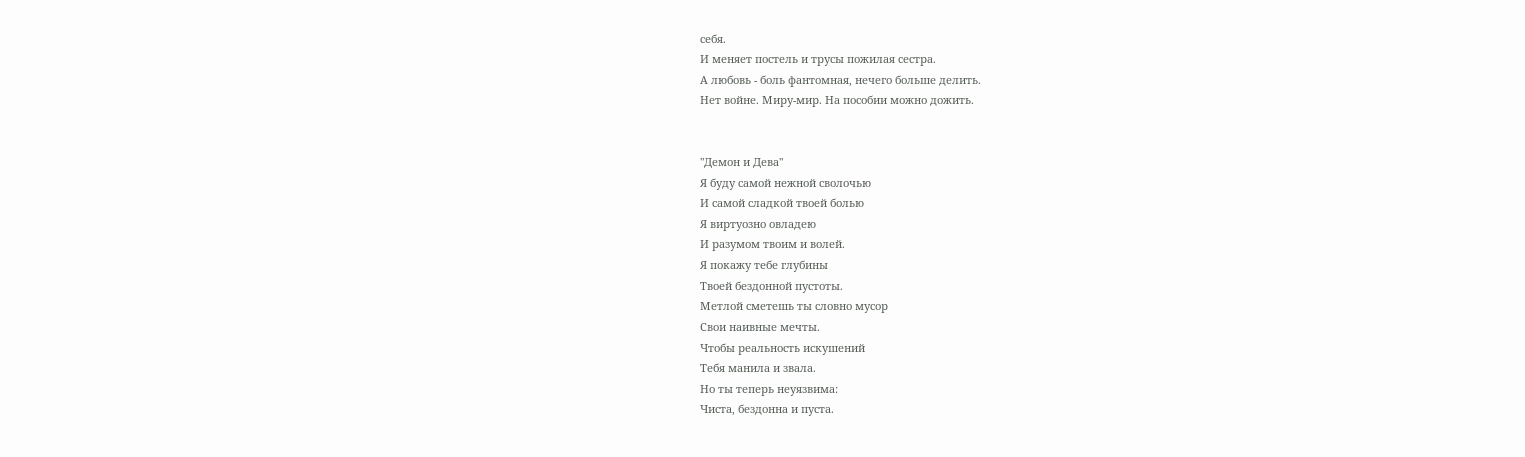себя.
И меняет постель и трусы пожилая сестра.
А любовь - боль фантомная, нечего больше делить.
Нет войне. Миру-мир. На пособии можно дожить.


"Демон и Дева"
Я буду самой нежной сволочью
И самой сладкой твоей болью
Я виртуозно овладею
И разумом твоим и волей.
Я покажу тебе глубины
Твоей бездонной пустоты.
Метлой сметешь ты словно мусор
Свои наивные мечты.
Чтобы реальность искушений
Тебя манила и звала.
Но ты теперь неуязвима:
Чиста, бездонна и пуста.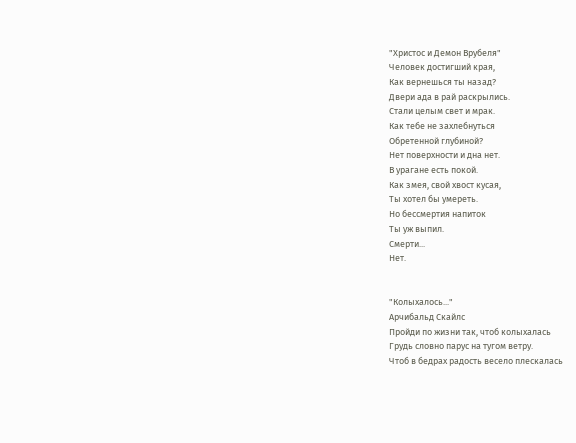"Христос и Демон Врубеля"
Человек достигший края,
Как вернешься ты назад?
Двери ада в рай раскрылись.
Стали целым свет и мрак.
Как тебе не захлебнуться
Обретенной глубиной?
Нет поверхности и дна нет.
В урагане есть покой.
Как змея, свой хвост кусая,
Ты хотел бы умереть.
Но бессмертия напиток
Ты уж выпил.
Смерти...
Нет.


"Колыхалось..."
Арчибальд Скайлс
Пройди по жизни так, чтоб колыхалась
Грудь словно парус на тугом ветру.
Чтоб в бедрах радость весело плескалась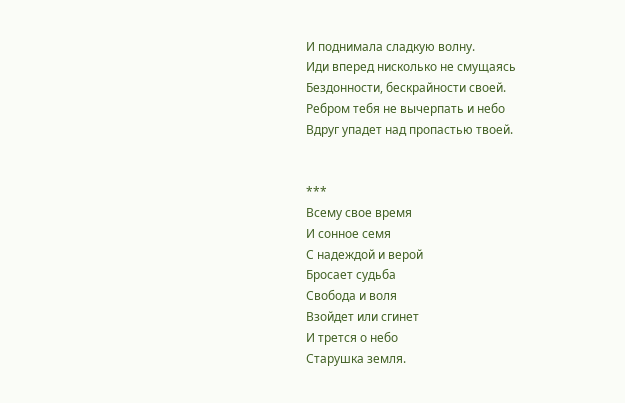И поднимала сладкую волну.
Иди вперед нисколько не смущаясь
Бездонности, бескрайности своей.
Ребром тебя не вычерпать и небо
Вдруг упадет над пропастью твоей.


***
Всему свое время
И сонное семя
С надеждой и верой
Бросает судьба
Свобода и воля
Взойдет или сгинет
И трется о небо
Старушка земля.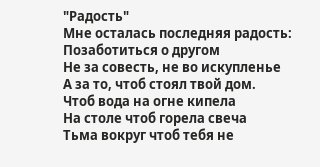"Радость"
Мне осталась последняя радость:
Позаботиться о другом
Не за совесть, не во искупленье
А за то, чтоб стоял твой дом.
Чтоб вода на огне кипела
На столе чтоб горела свеча
Тьма вокруг чтоб тебя не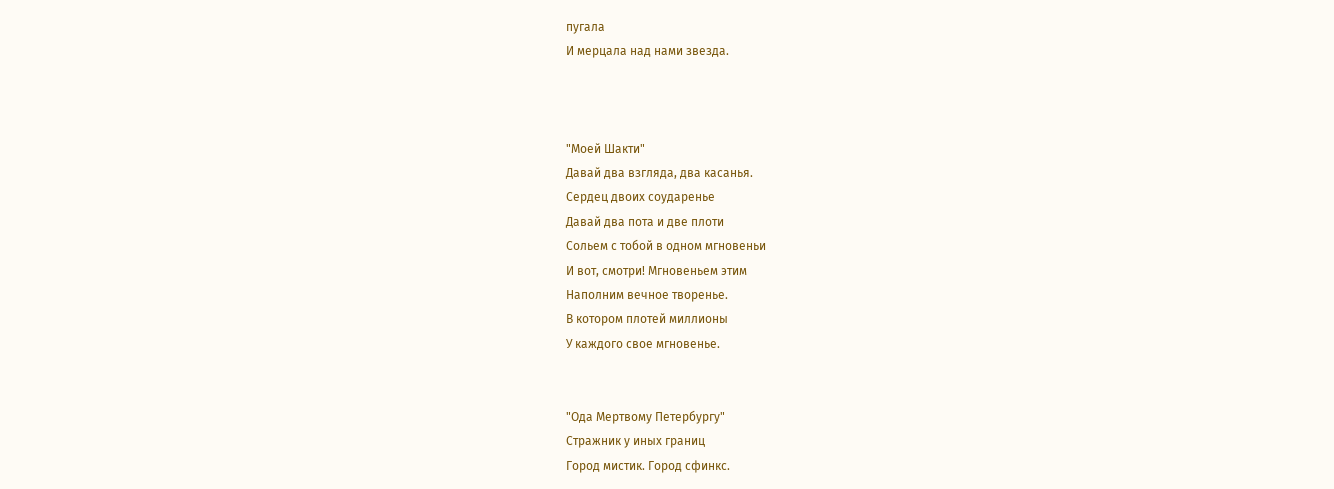пугала
И мерцала над нами звезда.



"Моей Шакти"
Давай два взгляда, два касанья.
Сердец двоих соударенье
Давай два пота и две плоти
Сольем с тобой в одном мгновеньи
И вот, смотри! Мгновеньем этим
Наполним вечное творенье.
В котором плотей миллионы
У каждого свое мгновенье.


"Ода Мертвому Петербургу"
Cтражник у иных границ
Город мистик. Город сфинкс.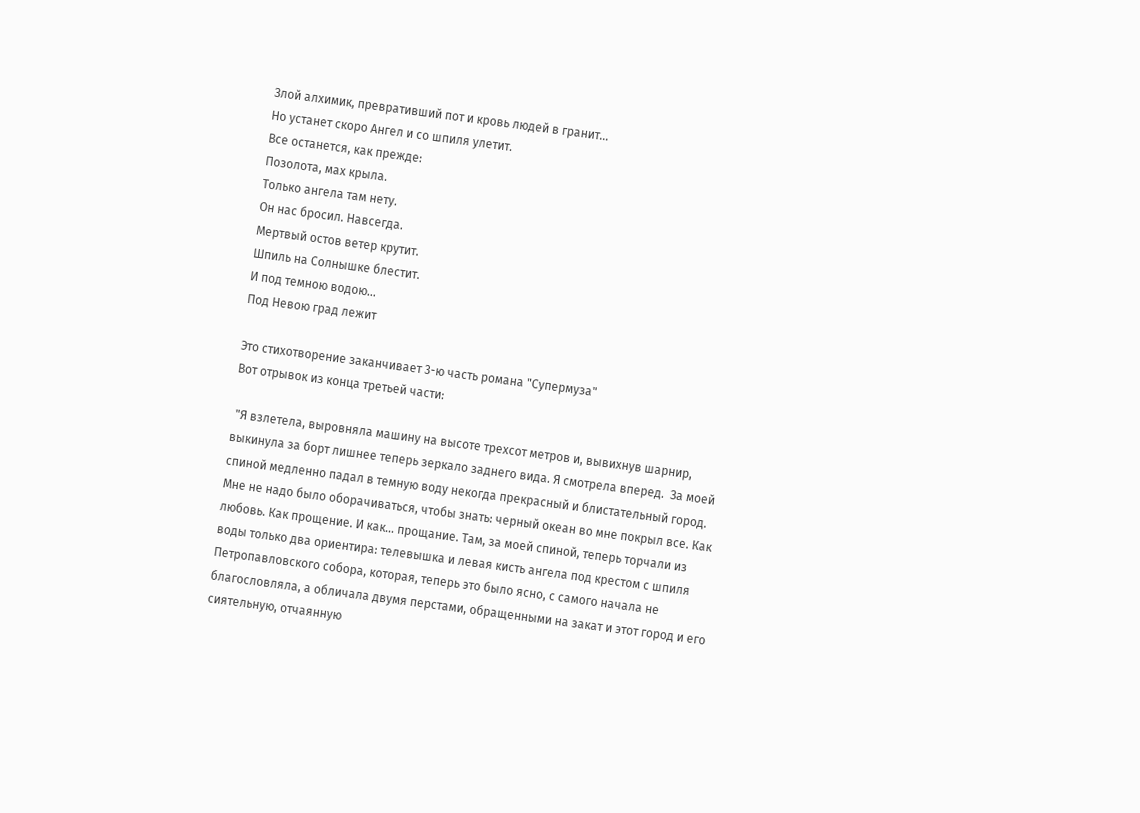Злой алхимик, превративший пот и кровь людей в гранит...
Но устанет скоро Ангел и со шпиля улетит.
Все останется, как прежде:
Позолота, мах крыла.
Только ангела там нету.
Он нас бросил. Навсегда.
Мертвый остов ветер крутит.
Шпиль на Солнышке блестит.
И под темною водою...
Под Невою град лежит

Это стихотворение заканчивает 3-ю часть романа "Супермуза"
Вот отрывок из конца третьей части:

 "Я взлетела, выровняла машину на высоте трехсот метров и, вывихнув шарнир, выкинула за борт лишнее теперь зеркало заднего вида. Я смотрела вперед.  За моей спиной медленно падал в темную воду некогда прекрасный и блистательный город. Мне не надо было оборачиваться, чтобы знать: черный океан во мне покрыл все. Как любовь. Как прощение. И как… прощание. Там, за моей спиной, теперь торчали из воды только два ориентира: телевышка и левая кисть ангела под крестом с шпиля Петропавловского собора, которая, теперь это было ясно, с самого начала не благословляла, а обличала двумя перстами, обращенными на закат и этот город и его сиятельную, отчаянную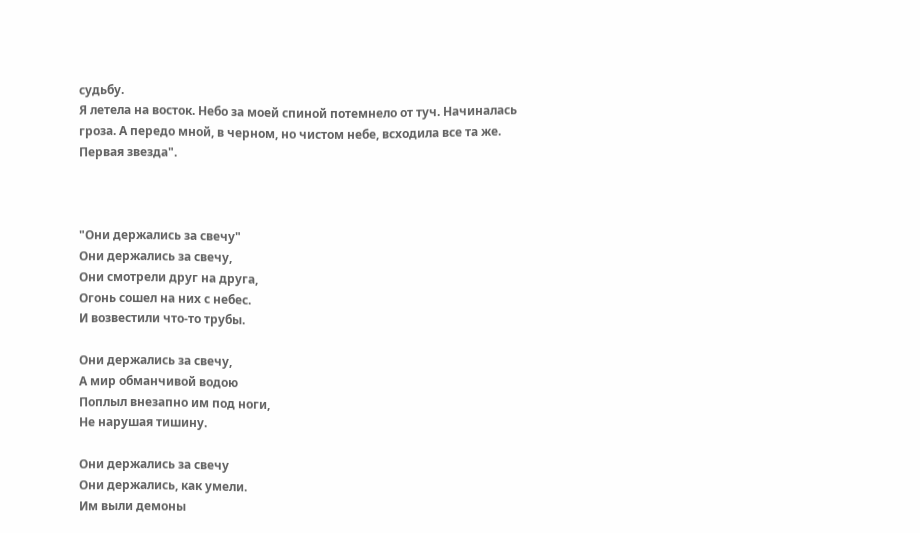судьбу.
Я летела на восток. Небо за моей спиной потемнело от туч. Начиналась гроза. А передо мной, в черном, но чистом небе, всходила все та же. Первая звезда".



"Они держались за свечу"
Они держались за свечу,
Они смотрели друг на друга,
Огонь сошел на них с небес.
И возвестили что-то трубы.

Они держались за свечу,
А мир обманчивой водою
Поплыл внезапно им под ноги,
Не нарушая тишину.

Они держались за свечу
Они держались, как умели.
Им выли демоны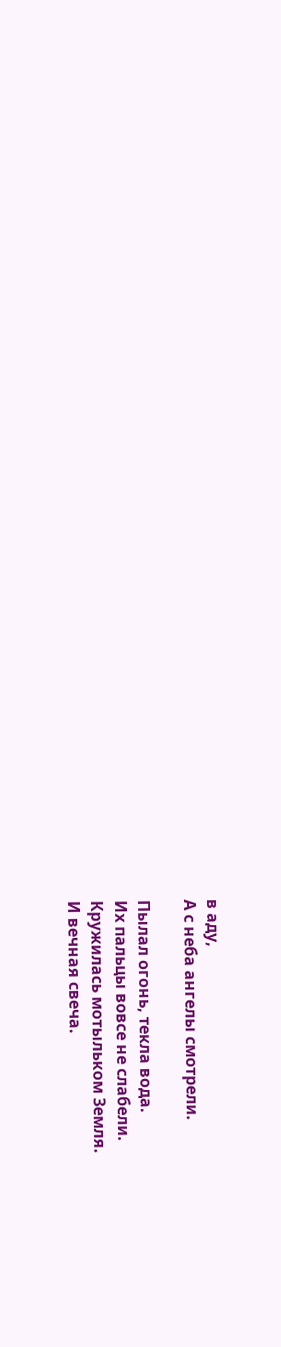в аду,
А с неба ангелы смотрели.

Пылал огонь, текла вода.
Их пальцы вовсе не слабели.
Кружилась мотыльком Земля.
И вечная свеча.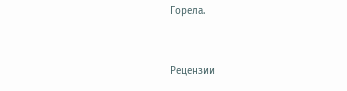Горела.


Рецензии